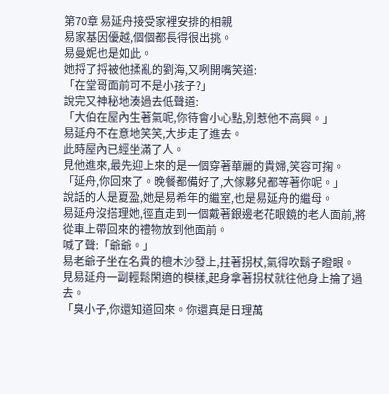第70章 易延舟接受家裡安排的相親
易家基因優越,個個都長得很出挑。
易曼妮也是如此。
她捋了捋被他揉亂的劉海,又咧開嘴笑道:
「在堂哥面前可不是小孩子?」
說完又神秘地湊過去低聲道:
「大伯在屋內生著氣呢,你待會小心點,別惹他不高興。」
易延舟不在意地笑笑,大步走了進去。
此時屋內已經坐滿了人。
見他進來,最先迎上來的是一個穿著華麗的貴婦,笑容可掬。
「延舟,你回來了。晚餐都備好了,大傢夥兒都等著你呢。」
說話的人是夏盈,她是易希年的繼室,也是易延舟的繼母。
易延舟沒搭理她,徑直走到一個戴著銀邊老花眼鏡的老人面前,將從車上帶回來的禮物放到他面前。
喊了聲:「爺爺。」
易老爺子坐在名貴的檀木沙發上,拄著拐杖,氣得吹鬍子瞪眼。
見易延舟一副輕鬆閑適的模樣,起身拿著拐杖就往他身上掄了過去。
「臭小子,你還知道回來。你還真是日理萬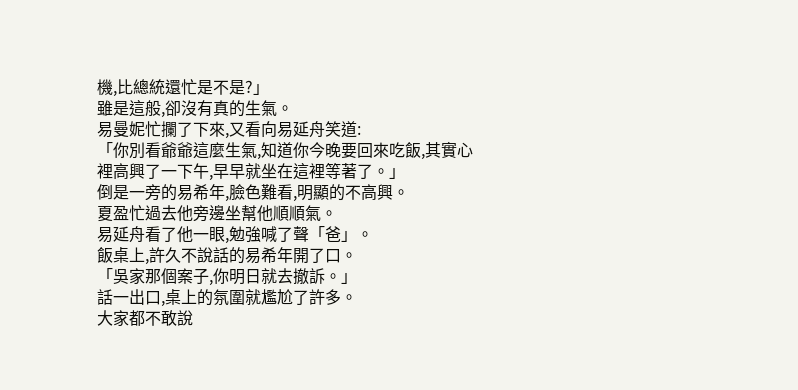機,比總統還忙是不是?」
雖是這般,卻沒有真的生氣。
易曼妮忙攔了下來,又看向易延舟笑道:
「你別看爺爺這麼生氣,知道你今晚要回來吃飯,其實心裡高興了一下午,早早就坐在這裡等著了。」
倒是一旁的易希年,臉色難看,明顯的不高興。
夏盈忙過去他旁邊坐幫他順順氣。
易延舟看了他一眼,勉強喊了聲「爸」。
飯桌上,許久不說話的易希年開了口。
「吳家那個案子,你明日就去撤訴。」
話一出口,桌上的氛圍就尷尬了許多。
大家都不敢說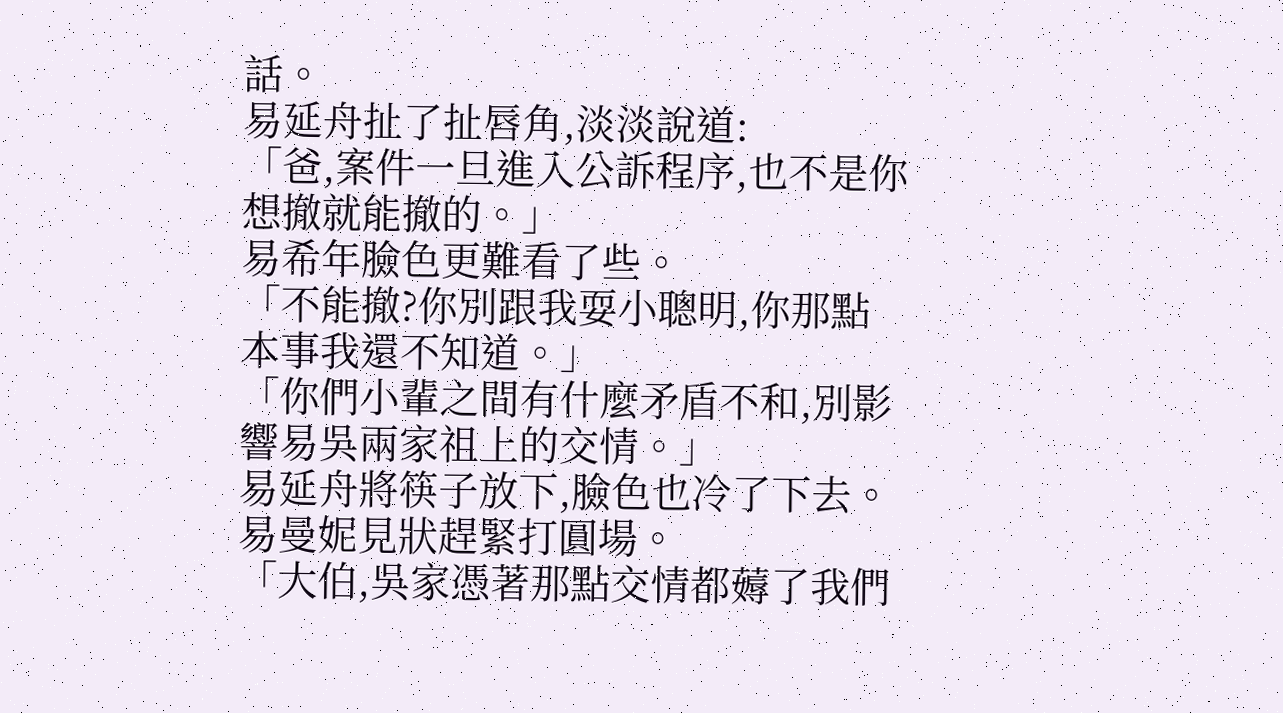話。
易延舟扯了扯唇角,淡淡說道:
「爸,案件一旦進入公訴程序,也不是你想撤就能撤的。」
易希年臉色更難看了些。
「不能撤?你別跟我耍小聰明,你那點本事我還不知道。」
「你們小輩之間有什麼矛盾不和,別影響易吳兩家祖上的交情。」
易延舟將筷子放下,臉色也冷了下去。
易曼妮見狀趕緊打圓場。
「大伯,吳家憑著那點交情都薅了我們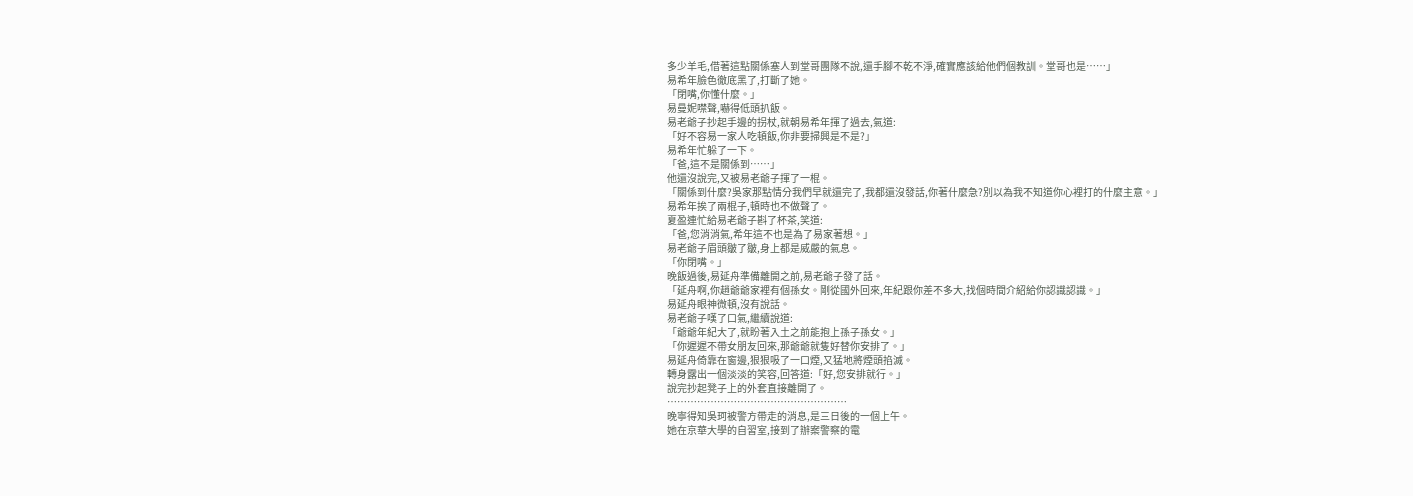多少羊毛,借著這點關係塞人到堂哥團隊不說,還手腳不乾不淨,確實應該給他們個教訓。堂哥也是……」
易希年臉色徹底黑了,打斷了她。
「閉嘴,你懂什麼。」
易曼妮噤聲,嚇得低頭扒飯。
易老爺子抄起手邊的拐杖,就朝易希年揮了過去,氣道:
「好不容易一家人吃頓飯,你非要掃興是不是?」
易希年忙躲了一下。
「爸,這不是關係到……」
他還沒說完,又被易老爺子揮了一棍。
「關係到什麼?吳家那點情分我們早就還完了,我都還沒發話,你著什麼急?別以為我不知道你心裡打的什麼主意。」
易希年挨了兩棍子,頓時也不做聲了。
夏盈連忙給易老爺子斟了杯茶,笑道:
「爸,您消消氣,希年這不也是為了易家著想。」
易老爺子眉頭皺了皺,身上都是威嚴的氣息。
「你閉嘴。」
晚飯過後,易延舟準備離開之前,易老爺子發了話。
「延舟啊,你趙爺爺家裡有個孫女。剛從國外回來,年紀跟你差不多大,找個時間介紹給你認識認識。」
易延舟眼神微頓,沒有說話。
易老爺子嘆了口氣,繼續說道:
「爺爺年紀大了,就盼著入土之前能抱上孫子孫女。」
「你遲遲不帶女朋友回來,那爺爺就隻好替你安排了。」
易延舟倚靠在窗邊,狠狠吸了一口煙,又猛地將煙頭掐滅。
轉身露出一個淡淡的笑容,回答道:「好,您安排就行。」
說完抄起凳子上的外套直接離開了。
………………………………………………
晚寧得知吳珂被警方帶走的消息,是三日後的一個上午。
她在京華大學的自習室,接到了辦案警察的電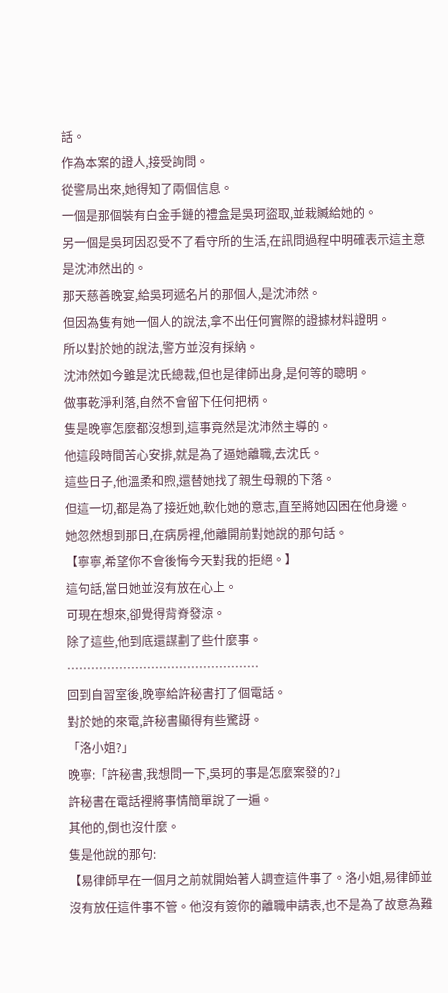話。
作為本案的證人,接受詢問。
從警局出來,她得知了兩個信息。
一個是那個裝有白金手鏈的禮盒是吳珂盜取,並栽贓給她的。
另一個是吳珂因忍受不了看守所的生活,在訊問過程中明確表示這主意是沈沛然出的。
那天慈善晚宴,給吳珂遞名片的那個人,是沈沛然。
但因為隻有她一個人的說法,拿不出任何實際的證據材料證明。
所以對於她的說法,警方並沒有採納。
沈沛然如今雖是沈氏總裁,但也是律師出身,是何等的聰明。
做事乾淨利落,自然不會留下任何把柄。
隻是晚寧怎麼都沒想到,這事竟然是沈沛然主導的。
他這段時間苦心安排,就是為了逼她離職,去沈氏。
這些日子,他溫柔和煦,還替她找了親生母親的下落。
但這一切,都是為了接近她,軟化她的意志,直至將她囚困在他身邊。
她忽然想到那日,在病房裡,他離開前對她說的那句話。
【寧寧,希望你不會後悔今天對我的拒絕。】
這句話,當日她並沒有放在心上。
可現在想來,卻覺得背脊發涼。
除了這些,他到底還謀劃了些什麼事。
…………………………………………
回到自習室後,晚寧給許秘書打了個電話。
對於她的來電,許秘書顯得有些驚訝。
「洛小姐?」
晚寧:「許秘書,我想問一下,吳珂的事是怎麼案發的?」
許秘書在電話裡將事情簡單說了一遍。
其他的,倒也沒什麼。
隻是他說的那句:
【易律師早在一個月之前就開始著人調查這件事了。洛小姐,易律師並沒有放任這件事不管。他沒有簽你的離職申請表,也不是為了故意為難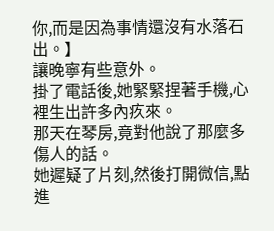你,而是因為事情還沒有水落石出。】
讓晚寧有些意外。
掛了電話後,她緊緊捏著手機,心裡生出許多內疚來。
那天在琴房,竟對他說了那麼多傷人的話。
她遲疑了片刻,然後打開微信,點進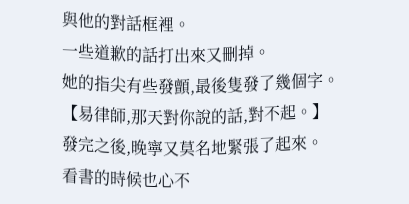與他的對話框裡。
一些道歉的話打出來又刪掉。
她的指尖有些發顫,最後隻發了幾個字。
【易律師,那天對你說的話,對不起。】
發完之後,晚寧又莫名地緊張了起來。
看書的時候也心不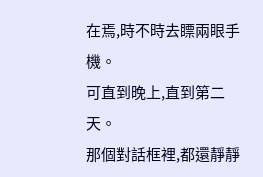在焉,時不時去瞟兩眼手機。
可直到晚上,直到第二天。
那個對話框裡,都還靜靜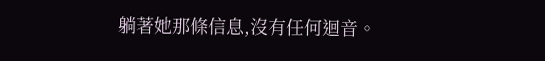躺著她那條信息,沒有任何迴音。